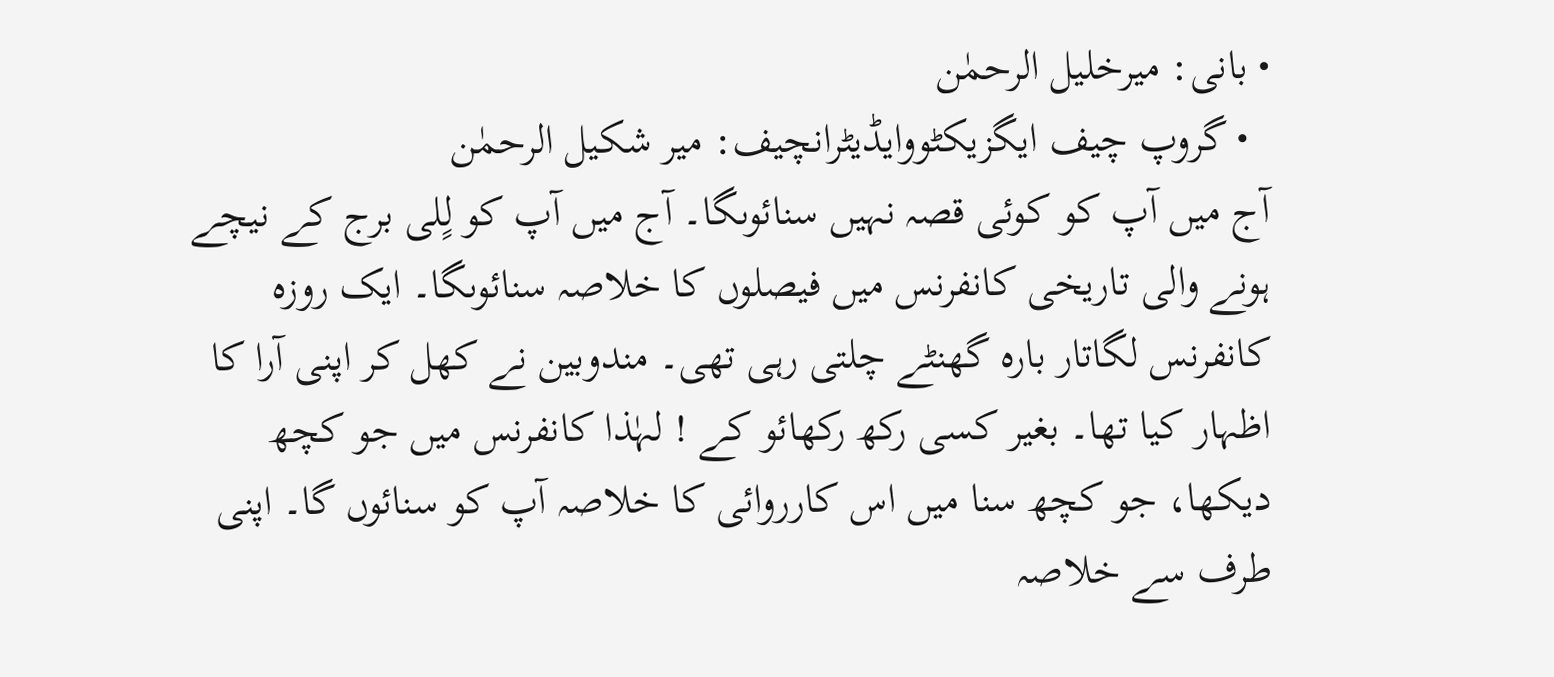• بانی: میرخلیل الرحمٰن
  • گروپ چیف ایگزیکٹووایڈیٹرانچیف: میر شکیل الرحمٰن
آج میں آپ کو کوئی قصہ نہیں سنائوںگا۔ آج میں آپ کو لٍلی برج کے نیچے ہونے والی تاریخی کانفرنس میں فیصلوں کا خلاصہ سنائوںگا۔ ایک روزہ کانفرنس لگاتار بارہ گھنٹے چلتی رہی تھی۔ مندوبین نے کھل کر اپنی آرا کا اظہار کیا تھا۔ بغیر کسی رکھ رکھائو کے ! لہٰذا کانفرنس میں جو کچھ دیکھا، جو کچھ سنا میں اس کارروائی کا خلاصہ آپ کو سنائوں گا۔ اپنی طرف سے خلاصہ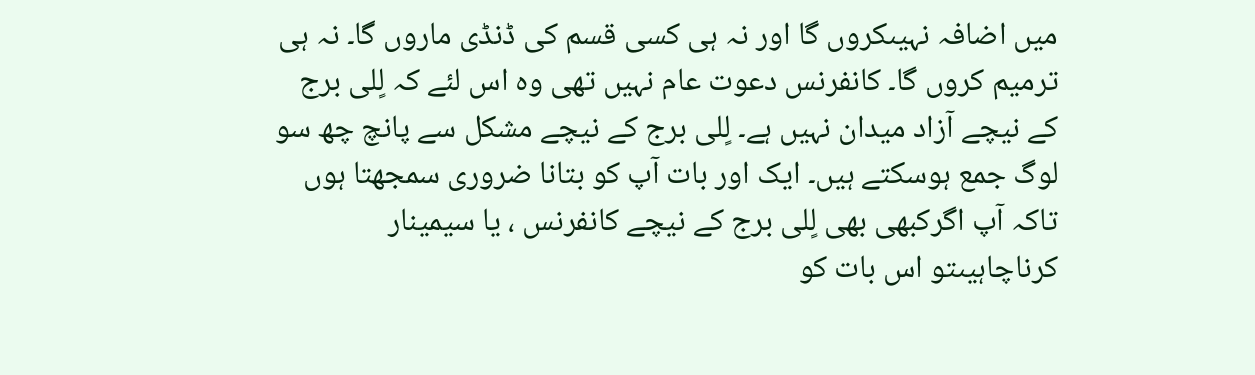میں اضافہ نہیںکروں گا اور نہ ہی کسی قسم کی ڈنڈی ماروں گا۔ نہ ہی ترمیم کروں گا۔ کانفرنس دعوت عام نہیں تھی وہ اس لئے کہ لٍلی برج کے نیچے آزاد میدان نہیں ہے۔ لٍلی برج کے نیچے مشکل سے پانچ چھ سو لوگ جمع ہوسکتے ہیں۔ ایک اور بات آپ کو بتانا ضروری سمجھتا ہوں تاکہ آپ اگرکبھی بھی لٍلی برج کے نیچے کانفرنس ، یا سیمینار کرناچاہیںتو اس بات کو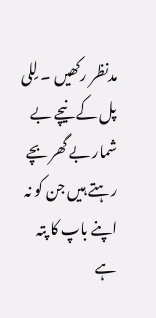مدنظر رکھیں ۔ لٍلی پل کے نیچے بے شمار بے گھر بچے رہتے ہیں جن کو نہ اپنے باپ کا پتہ ہے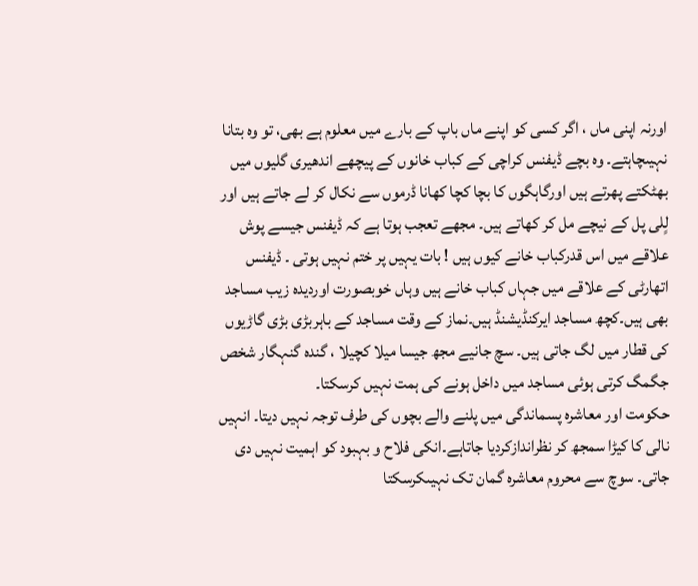اورنہ اپنی ماں ، اگر کسی کو اپنے ماں باپ کے بارے میں معلوم ہے بھی، تو وہ بتانا نہیںچاہتے۔ وہ بچے ڈیفنس کراچی کے کباب خانوں کے پیچھے اندھیری گلیوں میں بھٹکتے پھرتے ہیں اورگاہگوں کا بچا کچا کھانا ڈرموں سے نکال کر لے جاتے ہیں اور لٍلی پل کے نیچے مل کر کھاتے ہیں۔ مجھے تعجب ہوتا ہے کہ ڈیفنس جیسے پوش علاقے میں اس قدرکباب خانے کیوں ہیں ! بات یہیں پر ختم نہیں ہوتی ۔ ڈیفنس اتھارٹی کے علاقے میں جہاں کباب خانے ہیں وہاں خوبصورت اوردیدہ زیب مساجد بھی ہیں۔کچھ مساجد ایرکنڈیشنڈ ہیں۔نماز کے وقت مساجد کے باہربڑی بڑی گاڑیوں کی قطار میں لگ جاتی ہیں۔ سچ جانیے مجھ جیسا میلا کچیلا ، گندہ گنہگار شخص جگمگ کرتی ہوئی مساجد میں داخل ہونے کی ہمت نہیں کرسکتا۔
حکومت اور معاشرہ پسماندگی میں پلنے والے بچوں کی طرف توجہ نہیں دیتا۔ انہیں نالی کا کیڑا سمجھ کر نظراندازکردیا جاتاہے۔انکی فلاح و بہبود کو اہمیت نہیں دی جاتی۔ سوچ سے محروم معاشرہ گمان تک نہیںکرسکتا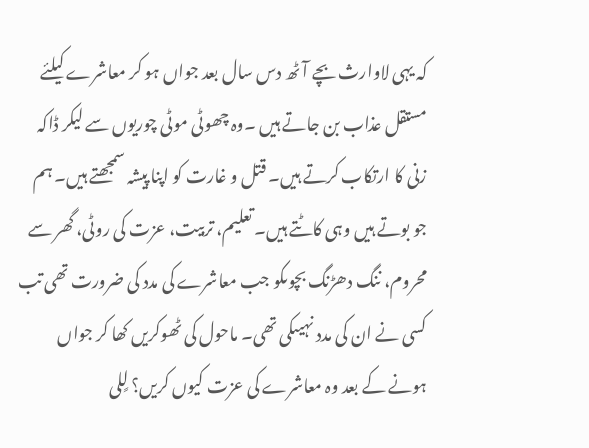کہ یہی لاوارث بچے آٹھ دس سال بعد جواں ہو کر معاشرے کیلئے مستقل عذاب بن جاتے ہیں ۔وہ چھوٹی موٹی چوریوں سے لیکر ڈاکہ زنی کا ارتکاب کرتے ہیں۔ قتل و غارت کو اپنا پیشہ سمجھتے ہیں۔ ہم جو بوتے ہیں وہی کاٹتے ہیں۔ تعلیم، تربیت، عزت کی روٹی، گھر سے محروم، ننگ دھڑنگ بچوںکو جب معاشرے کی مدد کی ضرورت تھی تب کسی نے ان کی مدد نہیںکی تھی۔ ماحول کی ٹھوکریں کھا کر جواں ہونے کے بعد وہ معاشرے کی عزت کیوں کریں؟ لٍلی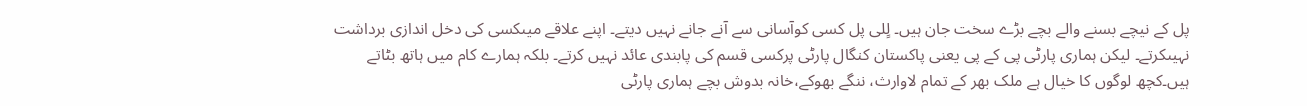پل کے نیچے بسنے والے بچے بڑے سخت جان ہیں۔ لٍلی پل کسی کوآسانی سے آنے جانے نہیں دیتے۔ اپنے علاقے میںکسی کی دخل اندازی برداشت نہیںکرتے۔ لیکن ہماری پارٹی پی کے پی یعنی پاکستان کنگال پارٹی پرکسی قسم کی پابندی عائد نہیں کرتے۔ بلکہ ہمارے کام میں ہاتھ بٹاتے ہیں۔کچھ لوگوں کا خیال ہے ملک بھر کے تمام لاوارث، ننگے بھوکے،خانہ بدوش بچے ہماری پارٹی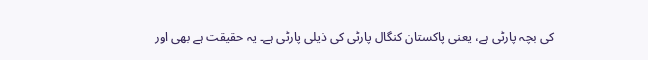کی بچہ پارٹی ہے، یعنی پاکستان کنگال پارٹی کی ذیلی پارٹی ہے۔ یہ حقیقت ہے بھی اور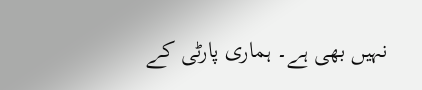نہیں بھی ہے۔ ہماری پارٹی کے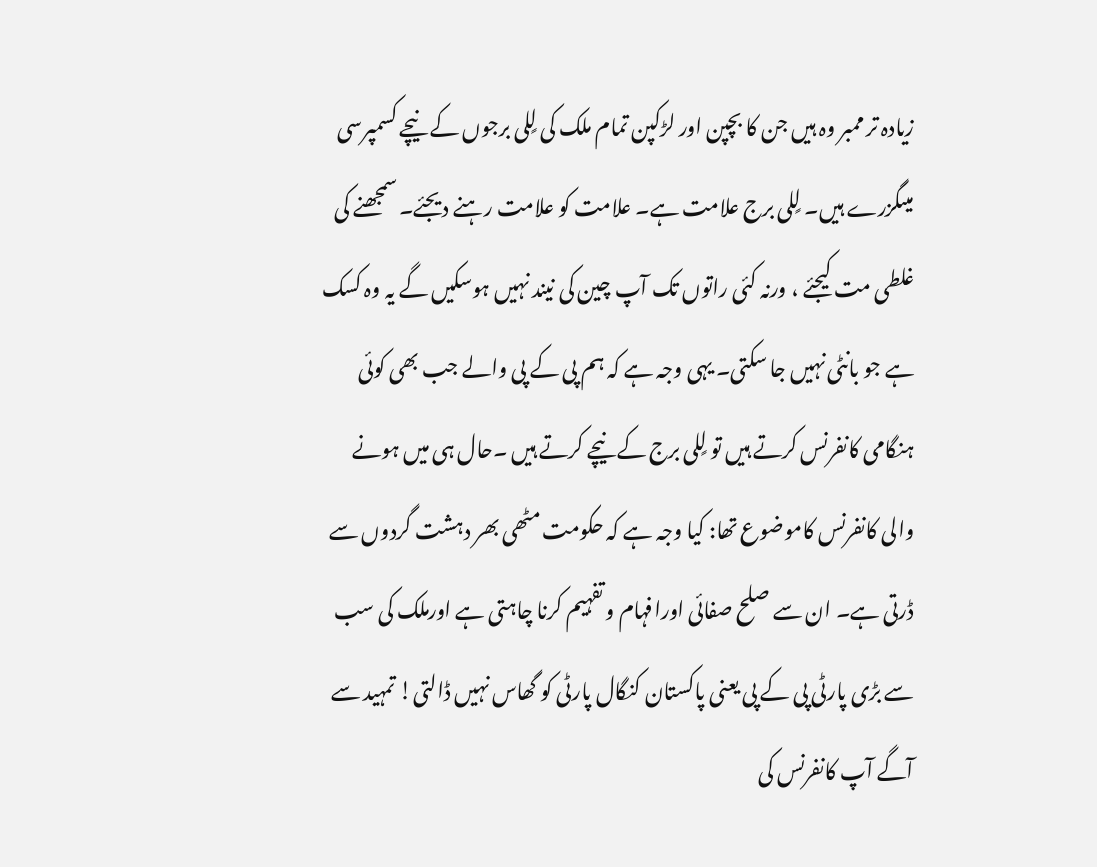زیادہ تر ممبر وہ ہیں جن کا بچپن اور لڑکپن تمام ملک کی لٍلی برجوں کے نیچے کسمپرسی میںگزرے ہیں۔ لٍلی برج علامت ہے۔ علامت کو علامت رہنے دیجئے۔ سمجھنے کی غلطی مت کیجئے ، ورنہ کئی راتوں تک آپ چین کی نیند نہیں ہوسکیں گے یہ وہ کسک ہے جو بانٹی نہیں جا سکتی۔ یہی وجہ ہے کہ ہم پی کے پی والے جب بھی کوئی ہنگامی کانفرنس کرتے ہیں تو لٍلی برج کے نیچے کرتے ہیں ۔حال ہی میں ہونے والی کانفرنس کاموضوع تھا: کیا وجہ ہے کہ حکومت مٹھی بھر دہشت گردوں سے ڈرتی ہے۔ ان سے صلح صفائی اورافہام و تفہیم کرنا چاہتی ہے اورملک کی سب سے بڑی پارٹی پی کے پی یعنی پاکستان کنگال پارٹی کو گھاس نہیں ڈالتی! تمہید سے آگے آپ کانفرنس کی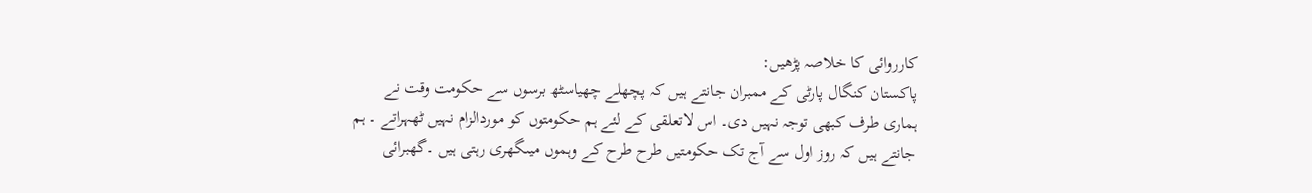کارروائی کا خلاصہ پڑھیں:
پاکستان کنگال پارٹی کے ممبران جانتے ہیں کہ پچھلے چھیاسٹھ برسوں سے حکومت وقت نے ہماری طرف کبھی توجہ نہیں دی۔ اس لاتعلقی کے لئے ہم حکومتوں کو موردالزام نہیں ٹھہراتے ۔ ہم جانتے ہیں کہ روز اول سے آج تک حکومتیں طرح طرح کے وہموں میںگھری رہتی ہیں ۔گھبرائی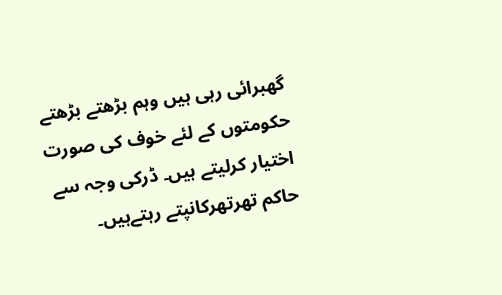گھبرائی رہی ہیں وہم بڑھتے بڑھتے حکومتوں کے لئے خوف کی صورت اختیار کرلیتے ہیں۔ ڈرکی وجہ سے حاکم تھرتھرکانپتے رہتےہیں۔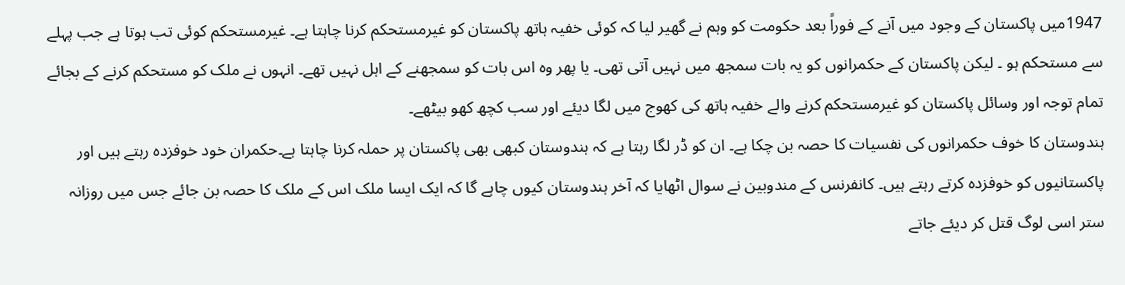1947میں پاکستان کے وجود میں آنے کے فوراً بعد حکومت کو وہم نے گھیر لیا کہ کوئی خفیہ ہاتھ پاکستان کو غیرمستحکم کرنا چاہتا ہے۔ غیرمستحکم کوئی تب ہوتا ہے جب پہلے سے مستحکم ہو ۔ لیکن پاکستان کے حکمرانوں کو یہ بات سمجھ میں نہیں آتی تھی۔ یا پھر وہ اس بات کو سمجھنے کے اہل نہیں تھے۔ انہوں نے ملک کو مستحکم کرنے کے بجائے تمام توجہ اور وسائل پاکستان کو غیرمستحکم کرنے والے خفیہ ہاتھ کی کھوج میں لگا دیئے اور سب کچھ کھو بیٹھے۔
ہندوستان کا خوف حکمرانوں کی نفسیات کا حصہ بن چکا ہے۔ ان کو ڈر لگا رہتا ہے کہ ہندوستان کبھی بھی پاکستان پر حملہ کرنا چاہتا ہے۔حکمران خود خوفزدہ رہتے ہیں اور پاکستانیوں کو خوفزدہ کرتے رہتے ہیں۔ کانفرنس کے مندوبین نے سوال اٹھایا کہ آخر ہندوستان کیوں چاہے گا کہ ایک ایسا ملک اس کے ملک کا حصہ بن جائے جس میں روزانہ ستر اسی لوگ قتل کر دیئے جاتے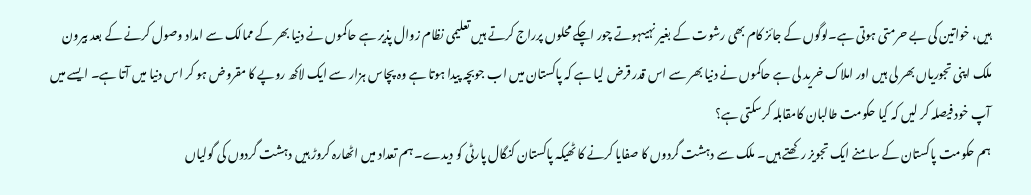ہیں، خواتین کی بے حرمتی ہوتی ہے۔لوگوں کے جائز کام بھی رشوت کے بغیر نہیںہوتے چور اچکے محلوں پرراج کرتے ہیں تعلیمی نظام زوال پذیر ہے حاکموں نے دنیا بھر کے ممالک سے امداد وصول کرنے کے بعد بیرون ملک اپنی تجوریاں بھر لی ہیں اور املاک خرید لی ہے حاکموں نے دنیا بھر سے اس قدر قرض لیا ہے کہ پاکستان میں اب جوبچہ پیدا ہوتا ہے وہ پچاس ہزار سے ایک لاکھ روپے کا مقروض ہو کر اس دنیا میں آتا ہے۔ ایسے میں آپ خود فیصلہ کر لیں کہ کیا حکومت طالبان کامقابلہ کرسکتی ہے؟
ہم حکومت پاکستان کے سامنے ایک تجویز رکھتے ہیں۔ ملک سے دہشت گردوں کا صفایا کرنے کا ٹھیکہ پاکستان کنگال پارٹی کو دیدے۔ ہم تعداد میں اٹھارہ کروڑ ہیں دہشت گردوں کی گولیاں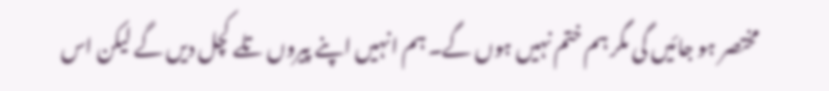مختصر ہو جائیں گی مگر ہم ختم نہیں ہوں گے۔ ہم انہیں اپنے پیروں تلے کچل دیں گے لیکن اس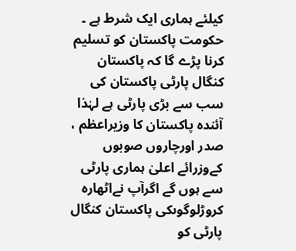کیلئے ہماری ایک شرط ہے ۔ حکومت پاکستان کو تسلیم کرنا پڑے گا کہ پاکستان کنگال پارٹی پاکستان کی سب سے بڑی پارٹی ہے لہٰذا آئندہ پاکستان کا وزیراعظم ، صدر اورچاروں صوبوں کےوزرائے اعلیٰ ہماری پارٹی سے ہوں گے اگرآپ نےاٹھارہ کروڑلوگوںکی پاکستان کنگال پارٹی کو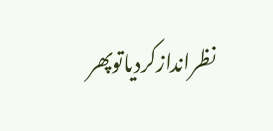نظراندازکردیاتوپھر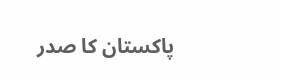پاکستان کا صدر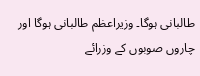طالبانی ہوگا۔ وزیراعظم طالبانی ہوگا اور چاروں صوبوں کے وزرائے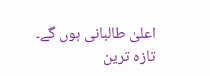اعلیٰ طالبانی ہوں گے۔
تازہ ترین